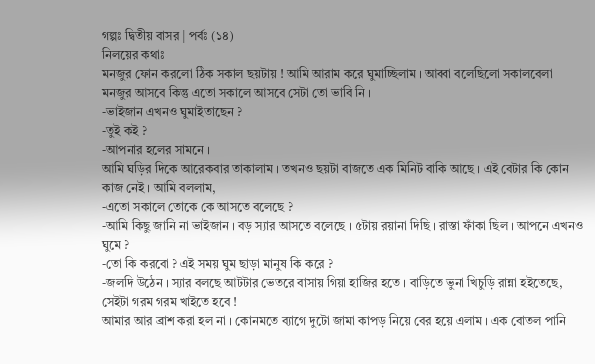গল্পঃ দ্বিতীয় বাসর | পর্বঃ (১৪)
নিলয়ের কথাঃ
মনজুর ফোন করলো ঠিক সকাল ছয়টায় ! আমি আরাম করে ঘুমাচ্ছিলাম । আব্বা বলেছিলো সকালবেলা মনজুর আসবে কিন্তু এতো সকালে আসবে সেটা তো ভাবি নি ।
-ভাইজান এখনও ঘুমাইতাছেন ?
-তুই কই ?
-আপনার হলের সামনে ।
আমি ঘড়ির দিকে আরেকবার তাকালাম । তখনও ছয়টা বাজতে এক মিনিট বাকি আছে । এই বেটার কি কোন কাজ নেই । আমি বললাম,
-এতো সকালে তোকে কে আসতে বলেছে ?
-আমি কিছু জানি না ভাইজান । বড় স্যার আসতে বলেছে । ৫টায় রয়ানা দিছি । রাস্তা ফাঁকা ছিল । আপনে এখনও ঘুমে ?
-তো কি করবো ? এই সময় ঘুম ছাড়া মানুষ কি করে ?
-জলদি উঠেন । স্যার বলছে আটটার ভেতরে বাসায় গিয়া হাজির হতে । বাড়িতে ভুনা খিচুড়ি রান্না হইতেছে, সেইটা গরম গরম খাইতে হবে !
আমার আর ব্রাশ করা হল না । কোনমতে ব্যাগে দুটো জামা কাপড় নিয়ে বের হয়ে এলাম । এক বোতল পানি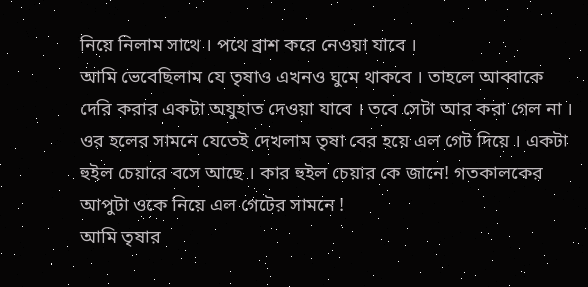নিয়ে নিলাম সাথে । পথে ব্রাশ করে নেওয়া যাবে ।
আমি ভেবেছিলাম যে তৃষাও এখনও ঘুমে থাকবে । তাহলে আব্বাকে দেরি করার একটা অযুহাত দেওয়া যাবে । তবে সেটা আর করা গেল না । ওর হলের সামনে যেতেই দেখলাম তৃষা বের হয়ে এল গেট দিয়ে । একটা হুইল চেয়ারে বসে আছে । কার হুইল চেয়ার কে জানে! গতকালকের আপুটা ওকে নিয়ে এল গেটের সামনে !
আমি তৃষার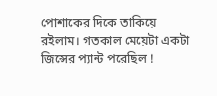পোশাকের দিকে তাকিয়ে রইলাম। গতকাল মেয়েটা একটা জিন্সের প্যান্ট পরেছিল !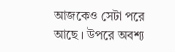আজকেও সেটা পরে আছে । উপরে অবশ্য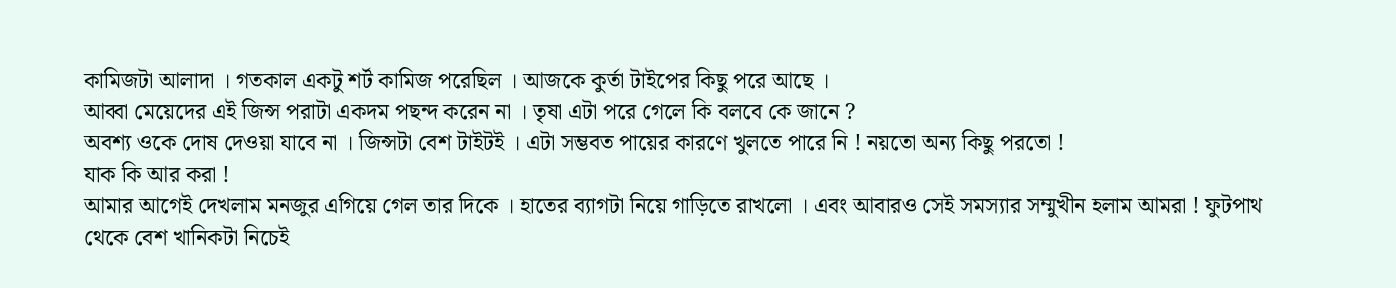কামিজটা আলাদা । গতকাল একটু শর্ট কামিজ পরেছিল । আজকে কুর্তা টাইপের কিছু পরে আছে ।
আব্বা মেয়েদের এই জিন্স পরাটা একদম পছন্দ করেন না । তৃষা এটা পরে গেলে কি বলবে কে জানে ?
অবশ্য ওকে দোষ দেওয়া যাবে না । জিন্সটা বেশ টাইটই । এটা সম্ভবত পায়ের কারণে খুলতে পারে নি ! নয়তো অন্য কিছু পরতো !
যাক কি আর করা !
আমার আগেই দেখলাম মনজুর এগিয়ে গেল তার দিকে । হাতের ব্যাগটা নিয়ে গাড়িতে রাখলো । এবং আবারও সেই সমস্যার সম্মুখীন হলাম আমরা ! ফুটপাথ থেকে বেশ খানিকটা নিচেই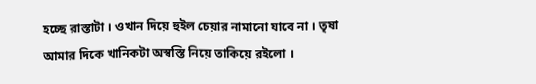হচ্ছে রাস্তাটা । ওখান দিয়ে হুইল চেয়ার নামানো যাবে না । তৃষা আমার দিকে খানিকটা অস্বস্তি নিয়ে তাকিয়ে রইলো ।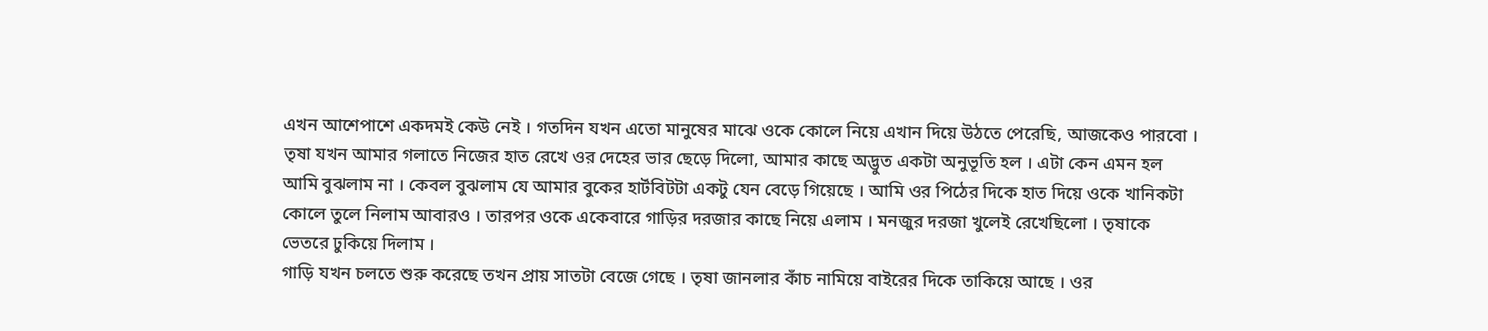এখন আশেপাশে একদমই কেউ নেই । গতদিন যখন এতো মানুষের মাঝে ওকে কোলে নিয়ে এখান দিয়ে উঠতে পেরেছি, আজকেও পারবো ।
তৃষা যখন আমার গলাতে নিজের হাত রেখে ওর দেহের ভার ছেড়ে দিলো, আমার কাছে অদ্ভুত একটা অনুভূতি হল । এটা কেন এমন হল আমি বুঝলাম না । কেবল বুঝলাম যে আমার বুকের হার্টবিটটা একটু যেন বেড়ে গিয়েছে । আমি ওর পিঠের দিকে হাত দিয়ে ওকে খানিকটা কোলে তুলে নিলাম আবারও । তারপর ওকে একেবারে গাড়ির দরজার কাছে নিয়ে এলাম । মনজুর দরজা খুলেই রেখেছিলো । তৃষাকে ভেতরে ঢুকিয়ে দিলাম ।
গাড়ি যখন চলতে শুরু করেছে তখন প্রায় সাতটা বেজে গেছে । তৃষা জানলার কাঁচ নামিয়ে বাইরের দিকে তাকিয়ে আছে । ওর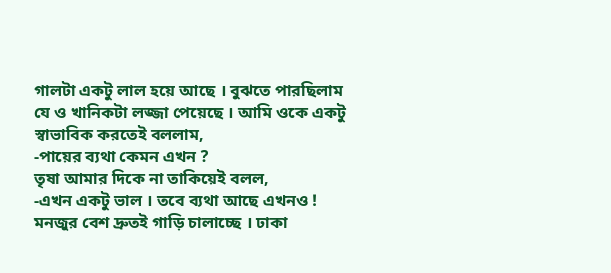গালটা একটু লাল হয়ে আছে । বুঝতে পারছিলাম যে ও খানিকটা লজ্জা পেয়েছে । আমি ওকে একটু স্বাভাবিক করতেই বললাম,
-পায়ের ব্যথা কেমন এখন ?
তৃষা আমার দিকে না তাকিয়েই বলল,
-এখন একটু ভাল । তবে ব্যথা আছে এখনও !
মনজুর বেশ দ্রুতই গাড়ি চালাচ্ছে । ঢাকা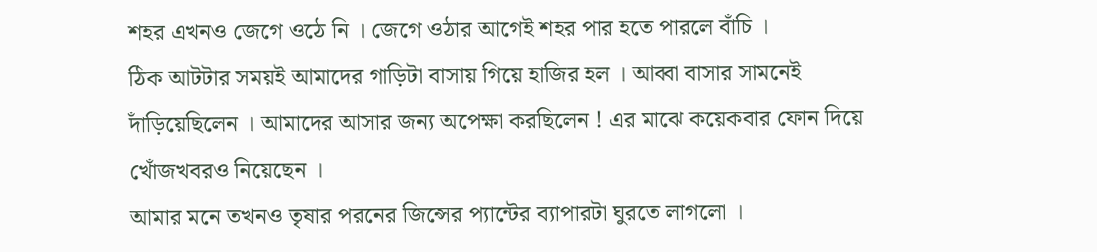শহর এখনও জেগে ওঠে নি । জেগে ওঠার আগেই শহর পার হতে পারলে বাঁচি ।
ঠিক আটটার সময়ই আমাদের গাড়িটা বাসায় গিয়ে হাজির হল । আব্বা বাসার সামনেই দাঁড়িয়েছিলেন । আমাদের আসার জন্য অপেক্ষা করছিলেন ! এর মাঝে কয়েকবার ফোন দিয়ে খোঁজখবরও নিয়েছেন ।
আমার মনে তখনও তৃষার পরনের জিন্সের প্যান্টের ব্যাপারটা ঘুরতে লাগলো ।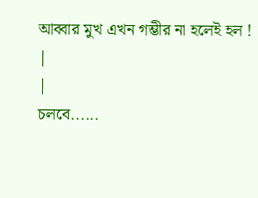আব্বার মুখ এখন গম্ভীর না হলেই হল !
|
|
চলবে......